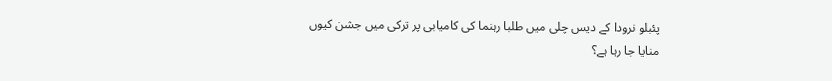پئبلو نرودا کے دیس چلی میں طلبا رہنما کی کامیابی پر ترکی میں جشن کیوں منایا جا رہا ہے؟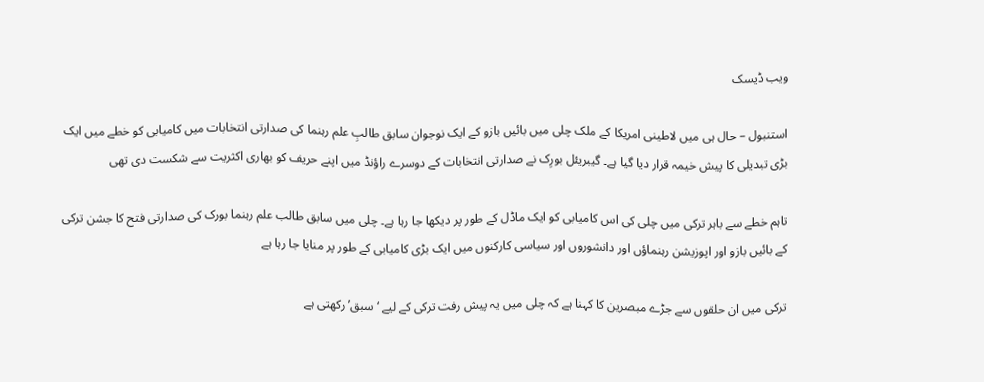ویب ڈیسک

استنبول – حال ہی میں لاطینی امریکا کے ملک چلی میں بائیں بازو کے ایک نوجوان سابق طالبِ علم رہنما کی صدارتی انتخابات میں کامیابی کو خطے میں ایک بڑی تبدیلی کا پیش خیمہ قرار دیا گیا ہے۔ گیبریئل بورِک نے صدارتی انتخابات کے دوسرے راؤنڈ میں اپنے حریف کو بھاری اکثریت سے شکست دی تھی

تاہم خطے سے باہر ترکی میں چلی کی اس کامیابی کو ایک ماڈل کے طور پر دیکھا جا رہا ہے۔ چلی میں سابق طالب علم رہنما بورک کی صدارتی فتح کا جشن ترکی کے بائیں بازو اور اپوزیشن رہنماؤں اور دانشوروں اور سیاسی کارکنوں میں ایک بڑی کامیابی کے طور پر منایا جا رہا ہے

ترکی میں ان حلقوں سے جڑے مبصرین کا کہنا ہے کہ چلی میں یہ پیش رفت ترکی کے لیے ‘سبق’ رکھتی ہے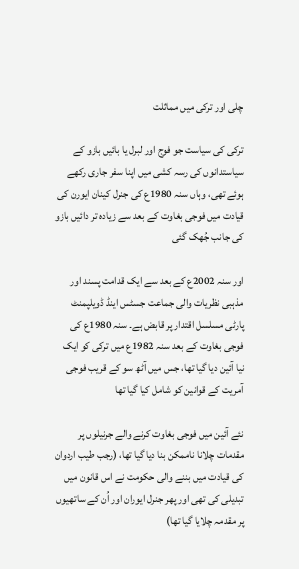چلی اور ترکی میں مماثلت

ترکی کی سیاست جو فوج اور لبرل یا بائیں بازو کے سیاستدانوں کی رسہ کشی میں اپنا سفر جاری رکھے ہوئے تھی، وہاں سنہ 1980ع کی جنرل کینان ایورن کی قیادت میں فوجی بغاوت کے بعد سے زیادہ تر دائیں بازو کی جانب جُھک گئی

اور سنہ 2002ع کے بعد سے ایک قدامت پسند اور مذہبی نظریات والی جماعت جسٹس اینڈ ڈویلپمنٹ پارٹی مسلسل اقتدار پر قابض ہے۔ سنہ 1980ع کی فوجی بغاوت کے بعد سنہ 1982ع میں ترکی کو ایک نیا آئین دیا گیا تھا، جس میں آٹھ سو کے قریب فوجی آمریت کے قوانین کو شامل کیا گیا تھا

نئے آئین میں فوجی بغاوت کرنے والے جرنیلوں پر مقدمات چلانا ناممکن بنا دیا گیا تھا، (رجب طیب اردوان کی قیادت میں بننے والی حکومت نے اس قانون میں تبدیلی کی تھی اور پھر جنرل ایوران اور اُن کے ساتھیوں پر مقدمہ چلایا گیا تھا)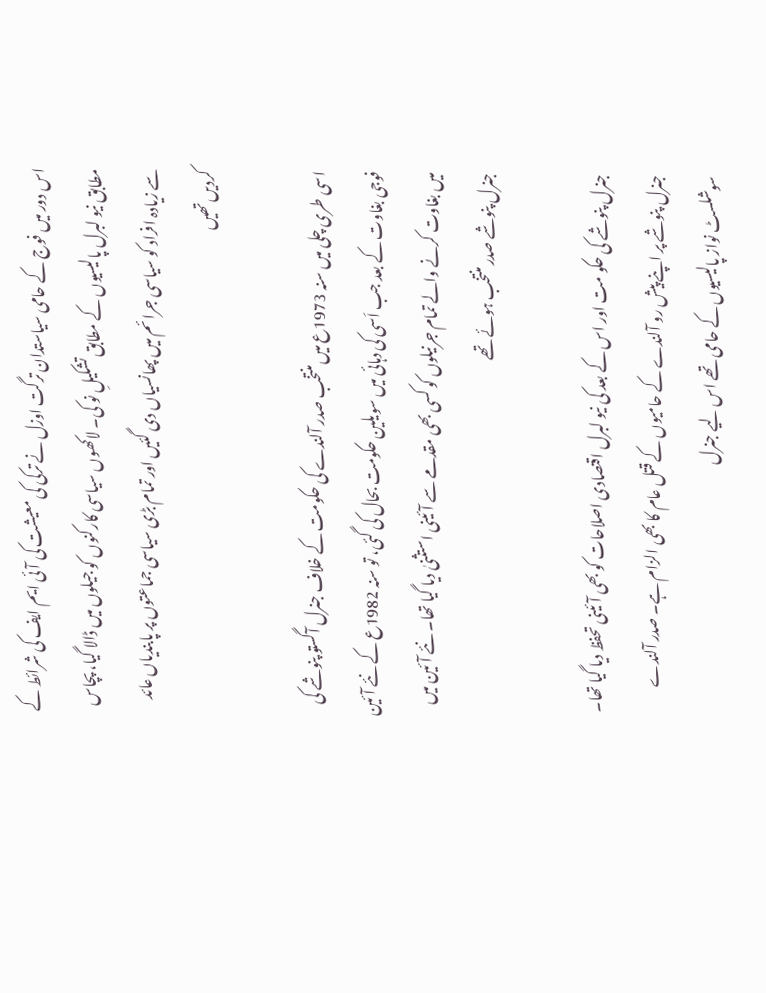اس دور میں فوج کے حامی سیاستدان ترگت اوزل نے ترکی کی معیشت کی آئی ایم ایف کی شرائط کے مطابق نیو لبرل پالیسیوں کے مطابق تشکیلِ نو کی۔ لاکھوں سیاسی کارکنوں کو جیلوں میں ڈالا گیا، پچاس سے زیادہ افراد کو سیاسی جرائم میں پھانسیاں دی گئیں اور تمام بڑی سیاسی جماعتوں پر پابندیاں عائد کردیں تھیں

اسی طری چلی میں سنہ 1973ع میں منتخب صدر آلندے کی حکومت کے خلاف جنرل آگستو پنوشے کی فوجی بغاوت کے بعد جب اَسی کی دہائی میں سویلین حکومت بحال کی گئی، تو سنہ 1982ع کے نئے آئین میں بغاوت کرنے والے تمام جرنیلوں کو کسی بھی مقدمے سے آئینی استثنیٰ دیا گیا تھا۔ نئے آئین میں جنرل پنوشے صدر منتخب ہوئے تھے

جنرل پنوشے کی حکو مت اور اس کے بعد کی نیو لبرل اقتصادی اصلاحات کو بھی آئینی تحفظ دیا گیا تھا۔ جنرل پنوشے پر اپنے پیش رو آلندے کے حامیوں کے قتل عام کا بھی الزام ہے۔ صدر آلندے سوشلسٹ نواز پالیسیوں کے حامی تھے اس لیے جنرل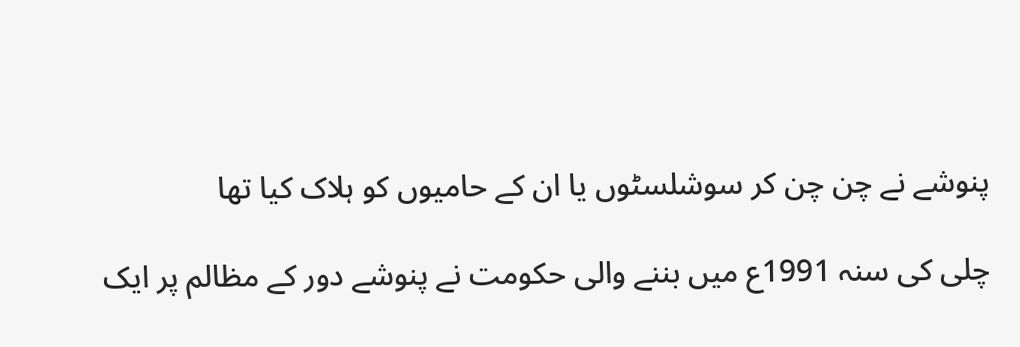پنوشے نے چن چن کر سوشلسٹوں یا ان کے حامیوں کو ہلاک کیا تھا

چلی کی سنہ 1991ع میں بننے والی حکومت نے پنوشے دور کے مظالم پر ایک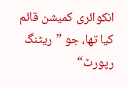انکوائری کمیشن قائم کیا تھا، جو ”ریٹنگ رپورٹ“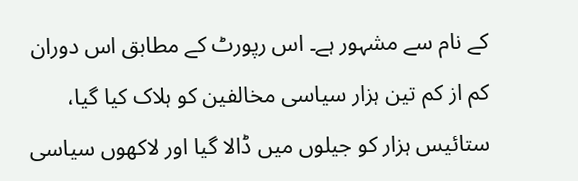کے نام سے مشہور ہے۔ اس رپورٹ کے مطابق اس دوران کم از کم تین ہزار سیاسی مخالفین کو ہلاک کیا گیا، ستائیس ہزار کو جیلوں میں ڈالا گیا اور لاکھوں سیاسی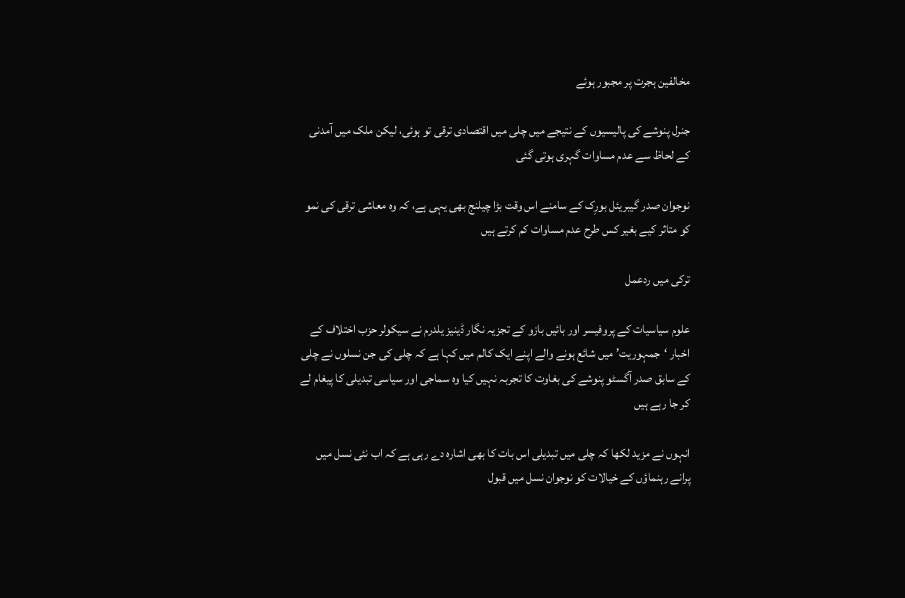مخالفین ہجرت پر مجبور ہوئے

جنرل پنوشے کی پالیسیوں کے نتیجے میں چلی میں اقتصادی ترقی تو ہوئی، لیکن ملک میں آمدنی کے لحاظ سے عدم مساوات گہری ہوتی گئی

نوجوان صدر گیبریئل بورِک کے سامنے اس وقت بڑا چیلنج بھی یہی ہے، کہ وہ معاشی ترقی کی نمو کو متاثر کیے بغیر کس طرح عدم مساوات کم کرتے ہیں

ترکی میں ردعمل

علوم سیاسیات کے پروفیسر اور بائیں بازو کے تجزیہ نگار ڈینیز یلدرم نے سیکولر حزب اختلاف کے اخبار ‘جمہوریت’ میں شائع ہونے والے اپنے ایک کالم میں کہا ہے کہ چلی کی جن نسلوں نے چلی کے سابق صدر آگسٹو پنوشے کی بغاوت کا تجربہ نہیں کیا وہ سماجی اور سیاسی تبدیلی کا پیغام لے کر جا رہے ہیں

انہوں نے مزید لکھا کہ چلی میں تبدیلی اس بات کا بھی اشارہ دے رہی ہے کہ اب نئی نسل میں پرانے رہنماؤں کے خیالات کو نوجوان نسل میں قبول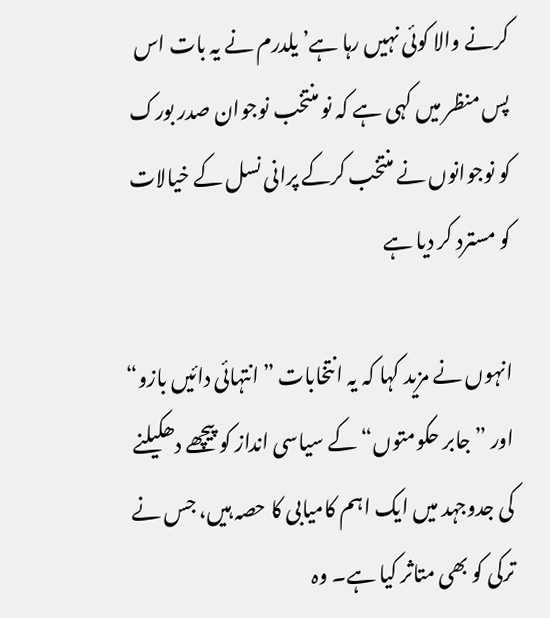کرنے والا کوئی نہیں رہا ہے’ یلدرم نے یہ بات اس پس منظر میں کہی ہے کہ نو منتخب نوجوان صدر بورک کو نوجوانوں نے منتخب کرکے پرانی نسل کے خیالات کو مسترد کر دیا ہے

انہوں نے مزید کہا کہ یہ انتخابات ”انتہائی دائیں بازو“ اور ”جابر حکومتوں“ کے سیاسی انداز کو پیچھے دھکیلنے کی جدوجہد میں ایک اہم کامیابی کا حصہ ہیں، جس نے ترکی کو بھی متاثر کیا ہے۔ وہ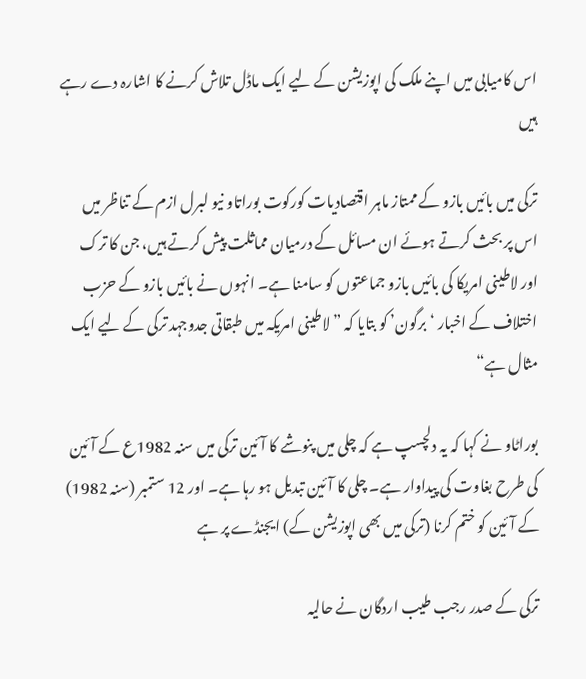اس کامیابی میں اپنے ملک کی اپوزیشن کے لیے ایک ماڈل تلاش کرنے کا اشارہ دے رہے ہیں

ترکی میں بائیں بازو کے ممتاز ماہر اقتصادیات کورکوت بوراتاو نیو لبرل ازم کے تناظر میں اس پر بحث کرتے ہوئے ان مسائل کے درمیان مماثلت پیش کرتے ہیں، جن کا ترک اور لاطینی امریکا کی بائیں بازو جماعتوں کو سامنا ہے۔ انہوں نے بائیں بازو کے حزب اختلاف کے اخبار ‘برگون’ کو بتایا کہ ”لاطینی امریکہ میں طبقاتی جدوجہد ترکی کے لیے ایک مثال ہے“

بوراٹاو نے کہا کہ یہ دلچسپ ہے کہ چلی میں پنوشے کا آئین ترکی میں سنہ 1982ع کے آئین کی طرح بغاوت کی پیداوار ہے۔ چلی کا آئین تبدیل ہو رہا ہے۔ اور 12 ستمبر (سنہ 1982) کے آئین کو ختم کرنا (ترکی میں بھی اپوزیشن کے) ایجنڈے پر ہے

ترکی کے صدر رجب طیب اردگان نے حالیہ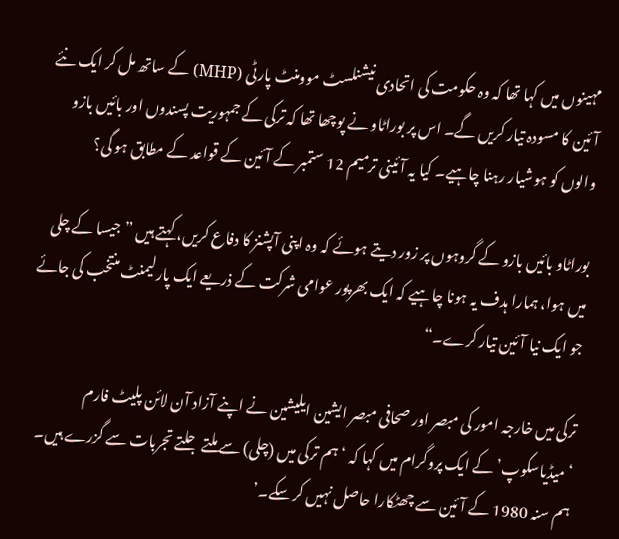مہینوں میں کہا تھا کہ وہ حکومت کی اتحادی نیشنلسٹ موومنٹ پارٹی (MHP) کے ساتھ مل کر ایک نئے آئین کا مسودہ تیار کریں گے۔ اس پر بوراٹاو نے پوچھا تھا کہ ترکی کے جمہوریت پسندوں اور بائیں بازو والوں کو ہوشیار رہنا چاہیے۔ کیا یہ آئینی ترمیم 12 ستمبر کے آئین کے قواعد کے مطابق ہو گی؟

بوراٹاو بائیں بازو کے گروہوں پر زور دیتے ہوئے کہ وہ اپنی آپشنز کا دفاع کریں، کہتے ہیں ”جیسا کے چلی میں ہوا، ہمارا ہدف یہ ہونا چاہیے کہ ایک بھرپور عوامی شرکت کے ذریعے ایک پارلیمنٹ منتخب کی جائے جو ایک نیا آئین تیار کرے۔“

ترکی میں خارجہ امور کی مبصر اور صحافی مبصر ایشین ایلیشین نے اپنے آزاد آن لائن پلیٹ فارم ‘میڈیاسکوپ’ کے ایک پروگرام میں کہا کہ ‘ہم ترکی میں (چلی) سے ملتے جلتے تجربات سے گزرے ہیں۔ ہم سنہ 1980 کے آئین سے چھٹکارا حاصل نہیں کر سکے۔’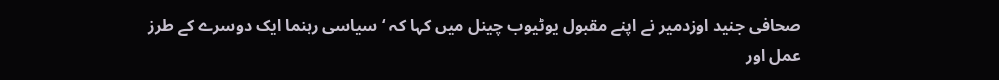صحافی جنید اوزدمیر نے اپنے مقبول یوٹیوب چینل میں کہا کہ ‘سیاسی رہنما ایک دوسرے کے طرز عمل اور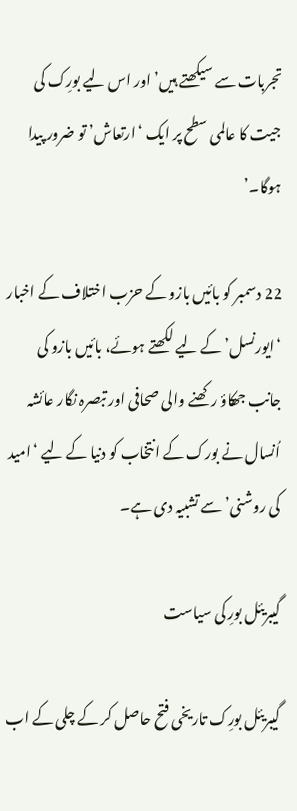تجربات سے سیکھتے ہیں’ اور اس لیے بورِک کی جیت کا عالمی سطح پر ایک ‘ارتعاش’ تو ضرور پیدا ہوگا۔’

22 دسمبر کو بائیں بازو کے حزب اختلاف کے اخبار ‘ایورنسل’ کے لیے لکھتے ہوئے، بائیں بازو کی جانب جھکاؤ رکھنے والی صحافی اور تبصرہ نگار عائشہ اُنسال نے بورک کے انتخاب کو دنیا کے لیے ‘امید کی روشنی’ سے تشبیہ دی ہے۔

گیبریئل بورِ کی سیاست

گیبریئل بورِک تاریخی فتح حاصل کر کے چلی کے اب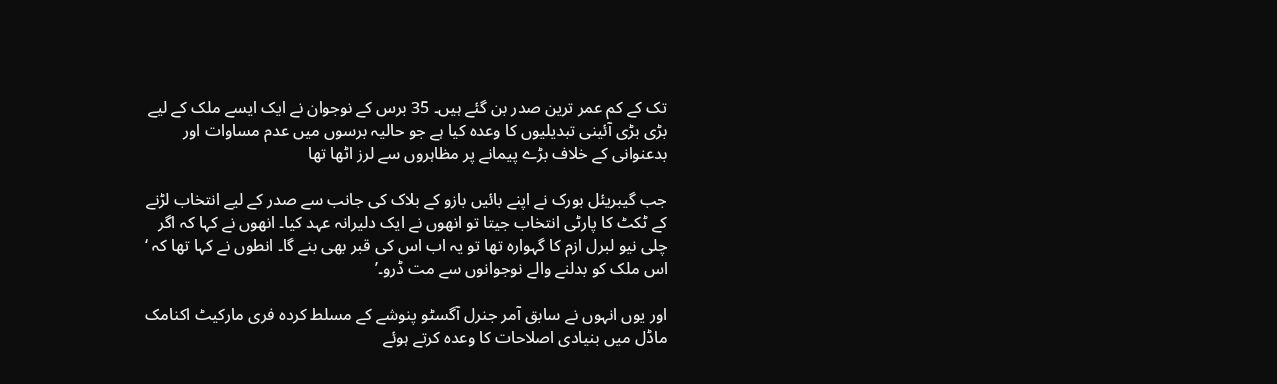تک کے کم عمر ترین صدر بن گئے ہیں۔ 35 برس کے نوجوان نے ایک ایسے ملک کے لیے بڑی بڑی آئینی تبدیلیوں کا وعدہ کیا ہے جو حالیہ برسوں میں عدم مساوات اور بدعنوانی کے خلاف بڑے پیمانے پر مظاہروں سے لرز اٹھا تھا

جب گیبریئل بورک نے اپنے بائیں بازو کے بلاک کی جانب سے صدر کے لیے انتخاب لڑنے کے ٹکٹ کا پارٹی انتخاب جیتا تو انھوں نے ایک دلیرانہ عہد کیا۔ انھوں نے کہا کہ اگر چلی نیو لبرل ازم کا گہوارہ تھا تو یہ اب اس کی قبر بھی بنے گا۔ انطوں نے کہا تھا کہ ‘ اس ملک کو بدلنے والے نوجوانوں سے مت ڈرو۔’

اور یوں انہوں نے سابق آمر جنرل آگسٹو پنوشے کے مسلط کردہ فری مارکیٹ اکنامک ماڈل میں بنیادی اصلاحات کا وعدہ کرتے ہوئے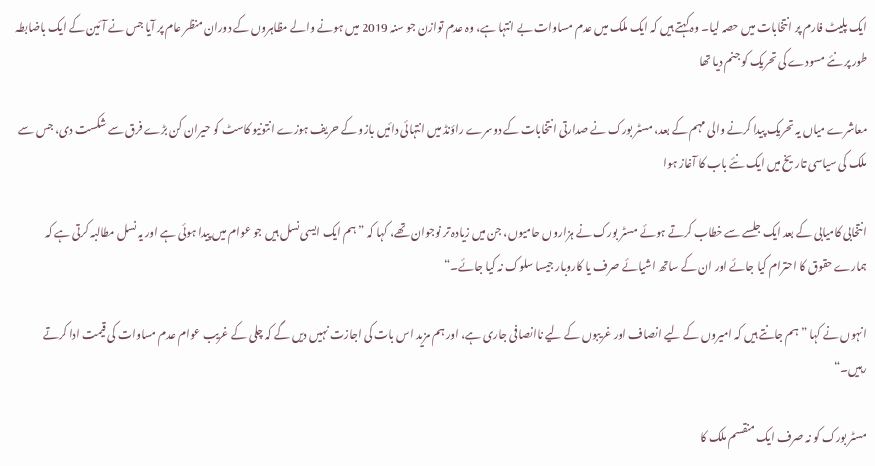ایک پلیٹ فارم پر انتخابات میں حصہ لیا۔ وہ کہتے ہیں کہ ایک ملک میں عدم مساوات بے انتہا ہے، وہ عدم توازن جو سنہ 2019 میں ہونے والے مظاہروں کے دوران منظر عام پر آیا جس نے آئین کے ایک باضابطہ طور پر نئے مسودے کی تحریک کو جنم دیا تھا

معاشرے میاں یہ تحریک پیدا کرنے والی مہم کے بعد، مسٹر بورک نے صدارتی انتخابات کے دوسرے راؤنڈ میں انتہائی دائیں بازو کے حریف ہوزے انتونیو کاسٹ کو حیران کن بڑے فرق سے شکست دی، جس سے ملک کی سیاسی تاریخ میں ایک نئے باب کا آغاز ہوا

انتخابی کامیابی کے بعد ایک جلسے سے خطاب کرتے ہوئے مسٹر بورک نے ہزاروں حامیوں، جن میں زیادہ تر نوجوان تھے، کہا کہ ”ہم ایک ایسی نسل ہیں جو عوام میں پیدا ہوئی ہے اور یہ نسل مطالبہ کرتی ہے کہ ہمارے حقوق کا احترام کیا جائے اور ان کے ساتھ اشیائے صرف یا کاروبار جیسا سلوک نہ کیا جائے۔“

انہوں نے کہا ”ہم جانتے ہیں کہ امیروں کے لیے انصاف اور غریبوں کے لیے ناانصافی جاری ہے، اور ہم مزید اس بات کی اجازت نہیں دیں گے کہ چلی کے غریب عوام عدم مساوات کی قیمت ادا کرتے رہیں۔“

مسٹر بورک کو نہ صرف ایک منقسم ملک کا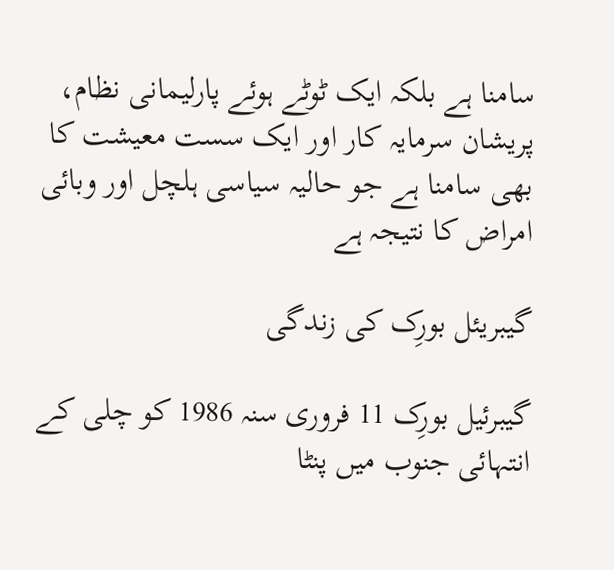سامنا ہے بلکہ ایک ٹوٹے ہوئے پارلیمانی نظام، پریشان سرمایہ کار اور ایک سست معیشت کا بھی سامنا ہے جو حالیہ سیاسی ہلچل اور وبائی امراض کا نتیجہ ہے

گیبریئل بورِک کی زندگی

گیبرئیل بورِک 11 فروری سنہ 1986 کو چلی کے انتہائی جنوب میں پنٹا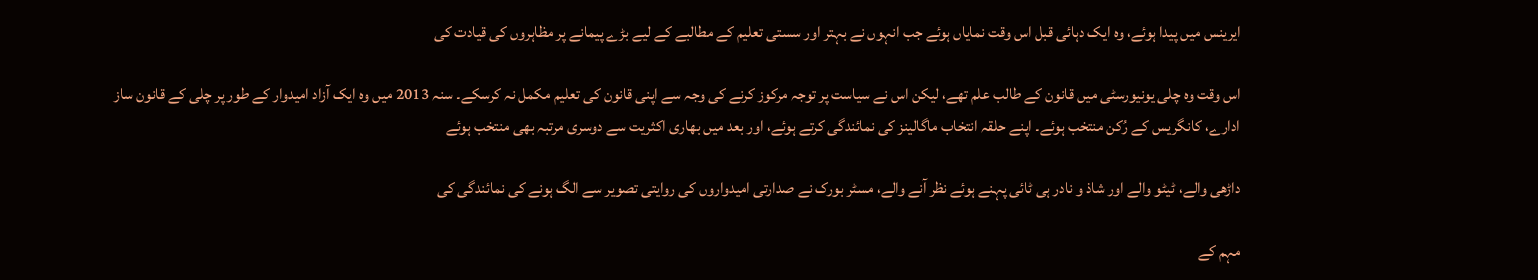ایرینس میں پیدا ہوئے، وہ ایک دہائی قبل اس وقت نمایاں ہوئے جب انہوں نے بہتر اور سستی تعلیم کے مطالبے کے لیے بڑے پیمانے پر مظاہروں کی قیادت کی

اس وقت وہ چلی یونیورسٹی میں قانون کے طالب علم تھے، لیکن اس نے سیاست پر توجہ مرکوز کرنے کی وجہ سے اپنی قانون کی تعلیم مکمل نہ کرسکے۔ سنہ 2013 میں وہ ایک آزاد امیدوار کے طور پر چلی کے قانون ساز ادارے، کانگریس کے رُکن منتخب ہوئے۔ اپنے حلقہ انتخاب ماگالینز کی نمائندگی کرتے ہوئے، اور بعد میں بھاری اکثریت سے دوسری مرتبہ بھی منتخب ہوئے

داڑھی والے، ٹیٹو والے اور شاذ و نادر ہی ٹائی پہنے ہوئے نظر آنے والے، مسٹر بورک نے صدارتی امیدواروں کی روایتی تصویر سے الگ ہونے کی نمائندگی کی

مہم کے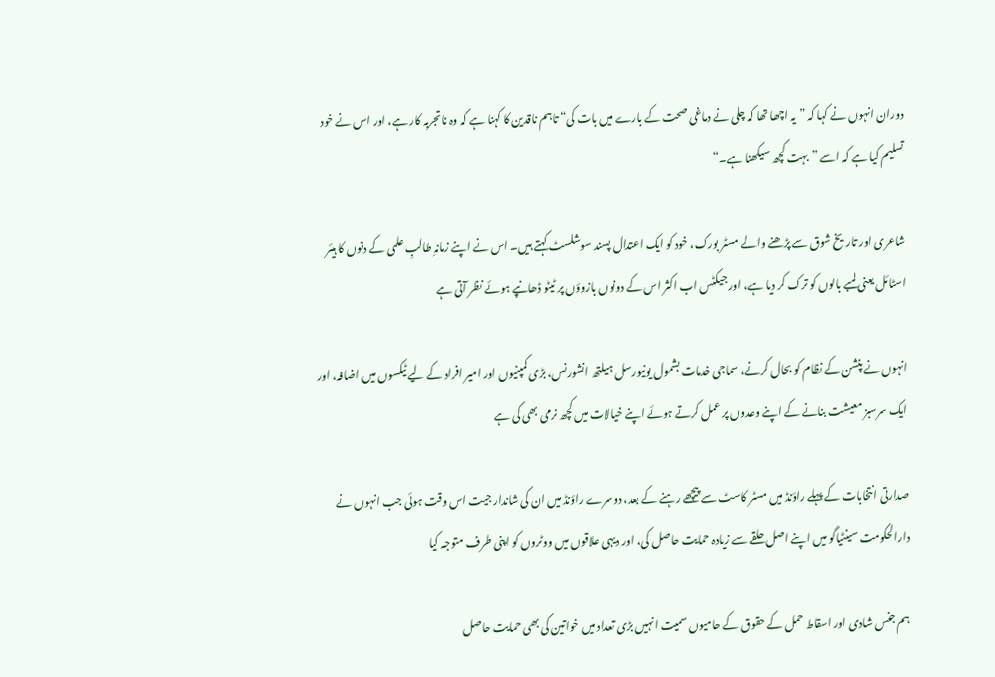دوران انہوں نے کہا کہ ”یہ اچھا تھا کہ چلی نے دماغی صحت کے بارے میں بات کی“ تاہم ناقدین کا کہنا ہے کہ وہ ناتجربہ کار ہے، اور اس نے خود تسلیم کیا ہے کہ اسے ”بہت کچھ سیکھنا ہے۔“

شاعری اور تاریخ شوق سے پڑھنے والے مسٹر بورک، خود کو ایک اعتدال پسند سوشلسٹ کہتے ہیں۔ اس نے اپنے زمانہِ طالبِ علمی کے دنوں کا ہیئر اسٹائل یعنی لمبے بالوں کو ترک کر دیا ہے، اور جیکٹس اب اکثر اس کے دونوں بازوؤں پر ٹیٹو ڈھانپے ہوئے نظر آتی ہے

انہوں نے پنشن کے نظام کو بحال کرنے، سماجی خدمات بشمول یونیورسل ہیلتھ انشورنس، بڑی کمپنیوں اور امیر افراد کے لیے ٹیکسوں میں اضافہ، اور ایک سرسبز معیشت بنانے کے اپنے وعدوں پر عمل کرتے ہوئے اپنے خیالات میں کچھ نرمی بھی کی ہے

صدارتی انتخابات کے پہلے راؤنڈ میں مسٹر کاسٹ سے پیچھے رہنے کے بعد، دوسرے راؤنڈ میں ان کی شاندار جیت اس وقت ہوئی جب انہوں نے دارالحکومت سینٹیاگو میں اپنے اصل حلقے سے زیادہ حمایت حاصل کی، اور دیہی علاقوں میں ووٹروں کو اپنی طرف متوجہ کیا

ہم جنس شادی اور اسقاط حمل کے حقوق کے حامیوں سمیت انہیں بڑی تعداد میں خواتین کی بھی حمایت حاصل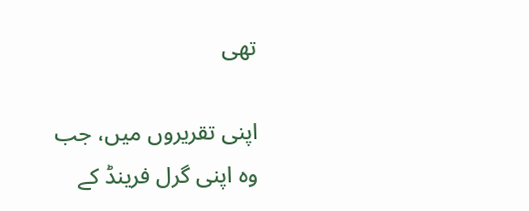تھی

اپنی تقریروں میں، جب وہ اپنی گرل فرینڈ کے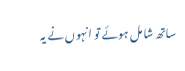ساتھ شامل ہوئے تو انہوں نے یہ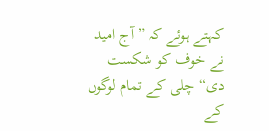کہتے ہوئے کہ ”آج امید نے خوف کو شکست دی“ چلی کے تمام لوگوں کے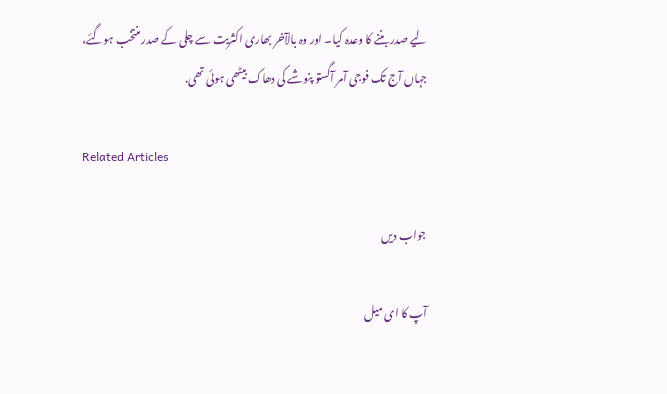لیے صدر بننے کا وعدہ کیا۔ اور وہ بالآخر بھاری اکثریت سے چلی کے صدر منتخب ہوگئے، جہاں آج تک فوجی آمر آگستو پنوشے کی دھاک بیٹھی ہوئی تھی.

Related Articles

جواب دیں

آپ کا ای میل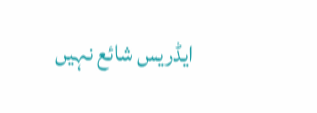ایڈریس شائع نہیں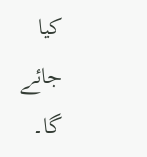کیا جائے گا۔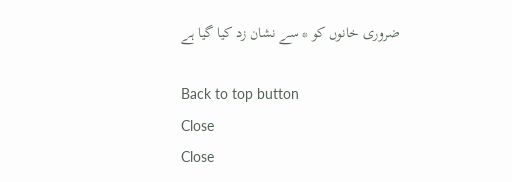ضروری خانوں کو * سے نشان زد کیا گیا ہے

Back to top button
Close
Close